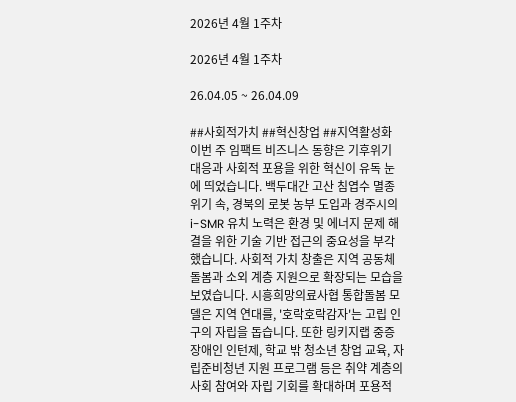2026년 4월 1주차

2026년 4월 1주차

26.04.05 ~ 26.04.09

##사회적가치 ##혁신창업 ##지역활성화
이번 주 임팩트 비즈니스 동향은 기후위기 대응과 사회적 포용을 위한 혁신이 유독 눈에 띄었습니다. 백두대간 고산 침엽수 멸종 위기 속, 경북의 로봇 농부 도입과 경주시의 i-SMR 유치 노력은 환경 및 에너지 문제 해결을 위한 기술 기반 접근의 중요성을 부각했습니다. 사회적 가치 창출은 지역 공동체 돌봄과 소외 계층 지원으로 확장되는 모습을 보였습니다. 시흥희망의료사협 통합돌봄 모델은 지역 연대를, '호락호락감자'는 고립 인구의 자립을 돕습니다. 또한 링키지랩 중증장애인 인턴제, 학교 밖 청소년 창업 교육, 자립준비청년 지원 프로그램 등은 취약 계층의 사회 참여와 자립 기회를 확대하며 포용적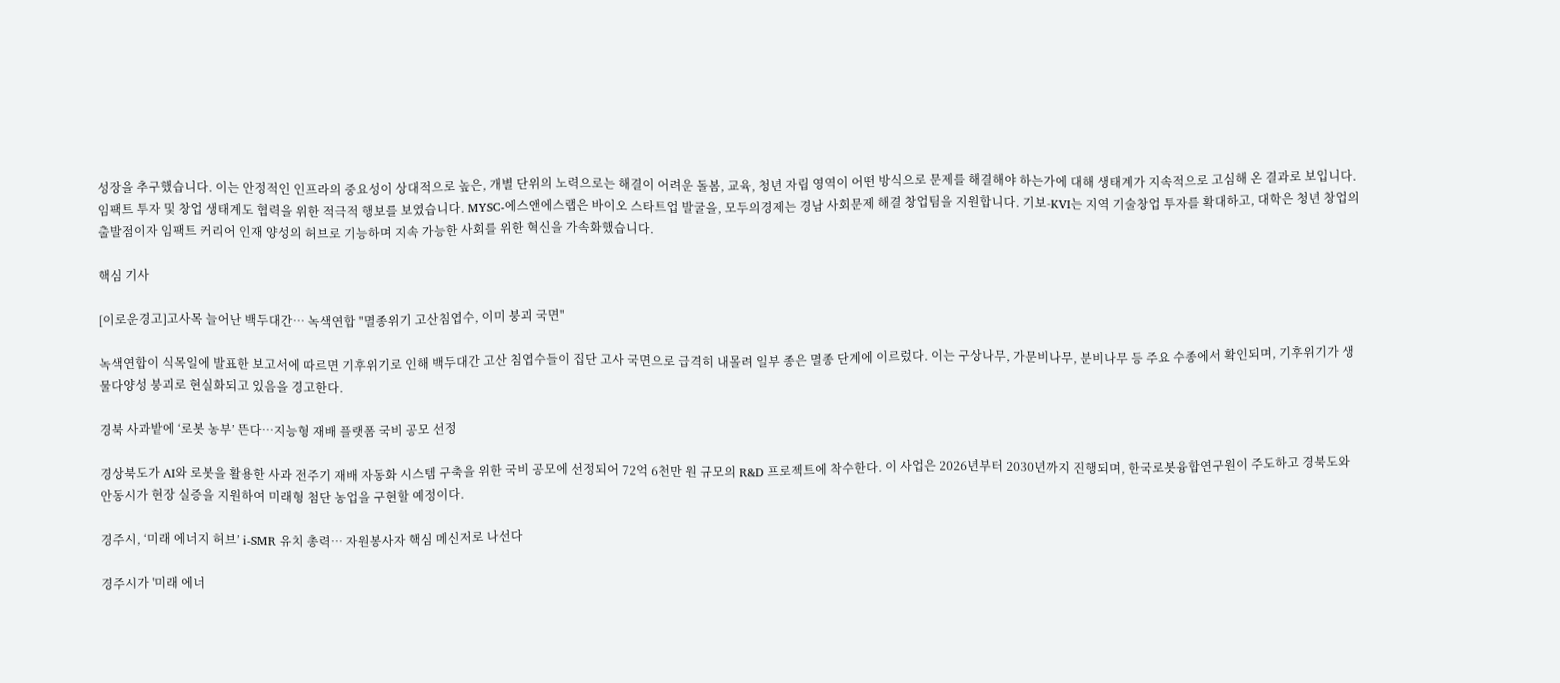성장을 추구했습니다. 이는 안정적인 인프라의 중요성이 상대적으로 높은, 개별 단위의 노력으로는 해결이 어려운 돌봄, 교육, 청년 자립 영역이 어떤 방식으로 문제를 해결해야 하는가에 대해 생태계가 지속적으로 고심해 온 결과로 보입니다. 임팩트 투자 및 창업 생태계도 협력을 위한 적극적 행보를 보였습니다. MYSC-에스앤에스랩은 바이오 스타트업 발굴을, 모두의경제는 경남 사회문제 해결 창업팀을 지원합니다. 기보-KVI는 지역 기술창업 투자를 확대하고, 대학은 청년 창업의 출발점이자 임팩트 커리어 인재 양성의 허브로 기능하며 지속 가능한 사회를 위한 혁신을 가속화했습니다.

핵심 기사

[이로운경고]고사목 늘어난 백두대간… 녹색연합 "멸종위기 고산침엽수, 이미 붕괴 국면"

녹색연합이 식목일에 발표한 보고서에 따르면 기후위기로 인해 백두대간 고산 침엽수들이 집단 고사 국면으로 급격히 내몰려 일부 종은 멸종 단계에 이르렀다. 이는 구상나무, 가문비나무, 분비나무 등 주요 수종에서 확인되며, 기후위기가 생물다양성 붕괴로 현실화되고 있음을 경고한다.

경북 사과밭에 ‘로봇 농부’ 뜬다…지능형 재배 플랫폼 국비 공모 선정

경상북도가 AI와 로봇을 활용한 사과 전주기 재배 자동화 시스템 구축을 위한 국비 공모에 선정되어 72억 6천만 원 규모의 R&D 프로젝트에 착수한다. 이 사업은 2026년부터 2030년까지 진행되며, 한국로봇융합연구원이 주도하고 경북도와 안동시가 현장 실증을 지원하여 미래형 첨단 농업을 구현할 예정이다.

경주시, ‘미래 에너지 허브’ i-SMR 유치 총력… 자원봉사자 핵심 메신저로 나선다

경주시가 '미래 에너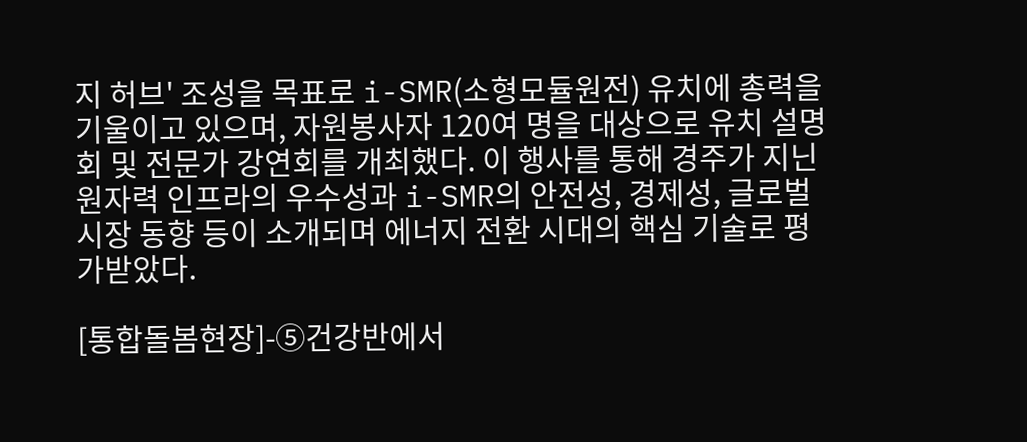지 허브' 조성을 목표로 i-SMR(소형모듈원전) 유치에 총력을 기울이고 있으며, 자원봉사자 120여 명을 대상으로 유치 설명회 및 전문가 강연회를 개최했다. 이 행사를 통해 경주가 지닌 원자력 인프라의 우수성과 i-SMR의 안전성, 경제성, 글로벌 시장 동향 등이 소개되며 에너지 전환 시대의 핵심 기술로 평가받았다.

[통합돌봄현장]-⑤건강반에서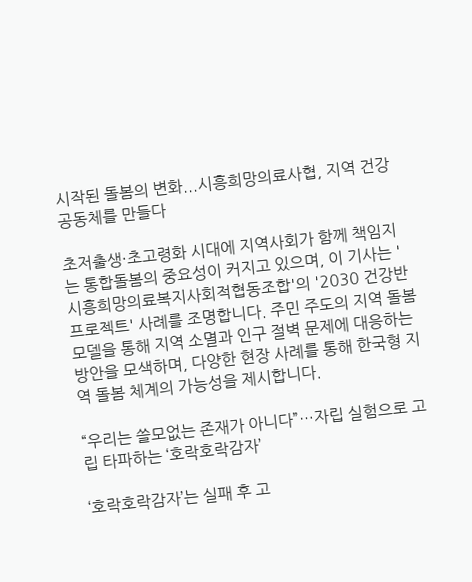시작된 돌봄의 변화...시흥희망의료사협, 지역 건강공동체를 만들다

초저출생·초고령화 시대에 지역사회가 함께 책임지는 통합돌봄의 중요성이 커지고 있으며, 이 기사는 '시흥희망의료복지사회적협동조합'의 '2030 건강반 프로젝트' 사례를 조명합니다. 주민 주도의 지역 돌봄 모델을 통해 지역 소멸과 인구 절벽 문제에 대응하는 방안을 모색하며, 다양한 현장 사례를 통해 한국형 지역 돌봄 체계의 가능성을 제시합니다.

“우리는 쓸모없는 존재가 아니다”…자립 실험으로 고립 타파하는 ‘호락호락감자’

‘호락호락감자’는 실패 후 고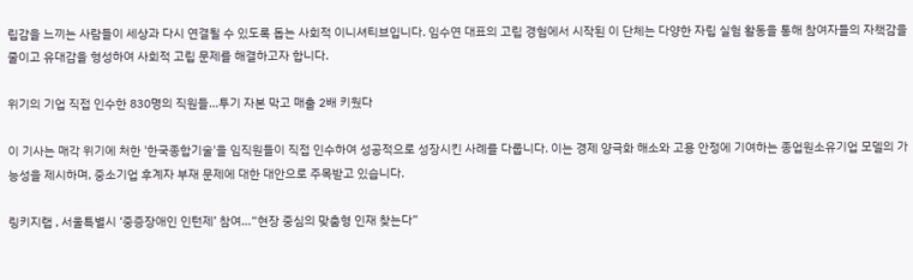립감을 느끼는 사람들이 세상과 다시 연결될 수 있도록 돕는 사회적 이니셔티브입니다. 임수연 대표의 고립 경험에서 시작된 이 단체는 다양한 자립 실험 활동을 통해 참여자들의 자책감을 줄이고 유대감을 형성하여 사회적 고립 문제를 해결하고자 합니다.

위기의 기업 직접 인수한 830명의 직원들…투기 자본 막고 매출 2배 키웠다

이 기사는 매각 위기에 처한 '한국종합기술'을 임직원들이 직접 인수하여 성공적으로 성장시킨 사례를 다룹니다. 이는 경제 양극화 해소와 고용 안정에 기여하는 종업원소유기업 모델의 가능성을 제시하며, 중소기업 후계자 부재 문제에 대한 대안으로 주목받고 있습니다.

링키지랩 , 서울특별시 ‘중증장애인 인턴제’ 참여…“현장 중심의 맞춤형 인재 찾는다”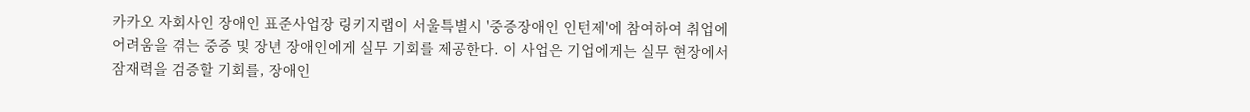카카오 자회사인 장애인 표준사업장 링키지랩이 서울특별시 '중증장애인 인턴제'에 참여하여 취업에 어려움을 겪는 중증 및 장년 장애인에게 실무 기회를 제공한다. 이 사업은 기업에게는 실무 현장에서 잠재력을 검증할 기회를, 장애인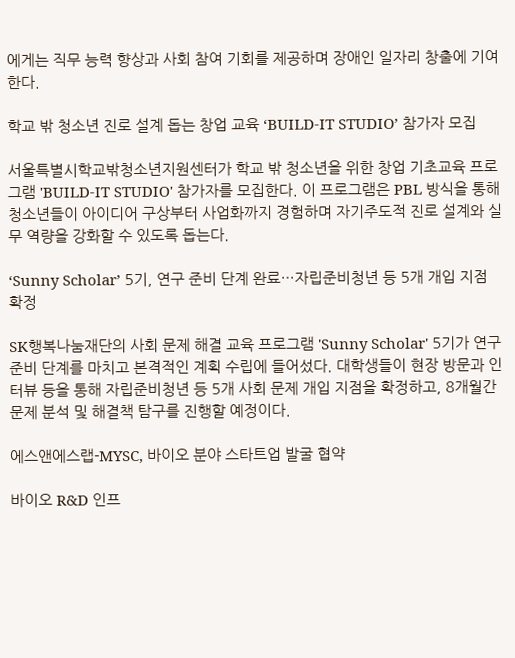에게는 직무 능력 향상과 사회 참여 기회를 제공하며 장애인 일자리 창출에 기여한다.

학교 밖 청소년 진로 설계 돕는 창업 교육 ‘BUILD-IT STUDIO’ 참가자 모집

서울특별시학교밖청소년지원센터가 학교 밖 청소년을 위한 창업 기초교육 프로그램 'BUILD-IT STUDIO' 참가자를 모집한다. 이 프로그램은 PBL 방식을 통해 청소년들이 아이디어 구상부터 사업화까지 경험하며 자기주도적 진로 설계와 실무 역량을 강화할 수 있도록 돕는다.

‘Sunny Scholar’ 5기, 연구 준비 단계 완료…자립준비청년 등 5개 개입 지점 확정

SK행복나눔재단의 사회 문제 해결 교육 프로그램 'Sunny Scholar' 5기가 연구 준비 단계를 마치고 본격적인 계획 수립에 들어섰다. 대학생들이 현장 방문과 인터뷰 등을 통해 자립준비청년 등 5개 사회 문제 개입 지점을 확정하고, 8개월간 문제 분석 및 해결책 탐구를 진행할 예정이다.

에스앤에스랩-MYSC, 바이오 분야 스타트업 발굴 협약

바이오 R&D 인프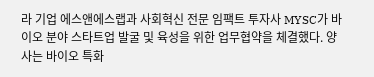라 기업 에스앤에스랩과 사회혁신 전문 임팩트 투자사 MYSC가 바이오 분야 스타트업 발굴 및 육성을 위한 업무협약을 체결했다. 양사는 바이오 특화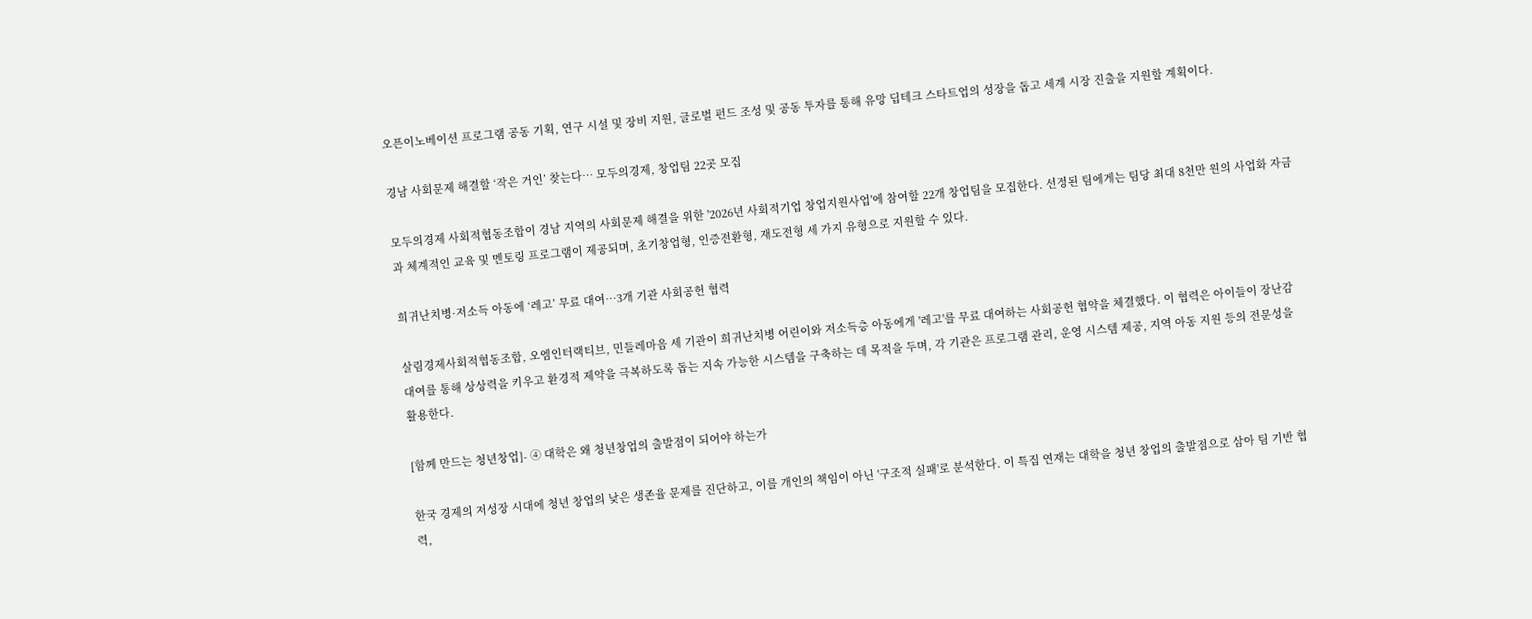오픈이노베이션 프로그램 공동 기획, 연구 시설 및 장비 지원, 글로벌 펀드 조성 및 공동 투자를 통해 유망 딥테크 스타트업의 성장을 돕고 세계 시장 진출을 지원할 계획이다.

경남 사회문제 해결할 ‘작은 거인’ 찾는다… 모두의경제, 창업팀 22곳 모집

모두의경제 사회적협동조합이 경남 지역의 사회문제 해결을 위한 '2026년 사회적기업 창업지원사업'에 참여할 22개 창업팀을 모집한다. 선정된 팀에게는 팀당 최대 8천만 원의 사업화 자금과 체계적인 교육 및 멘토링 프로그램이 제공되며, 초기창업형, 인증전환형, 재도전형 세 가지 유형으로 지원할 수 있다.

희귀난치병·저소득 아동에 ‘레고’ 무료 대여…3개 기관 사회공헌 협력

살림경제사회적협동조합, 오엠인터랙티브, 민들레마음 세 기관이 희귀난치병 어린이와 저소득층 아동에게 '레고'를 무료 대여하는 사회공헌 협약을 체결했다. 이 협력은 아이들이 장난감 대여를 통해 상상력을 키우고 환경적 제약을 극복하도록 돕는 지속 가능한 시스템을 구축하는 데 목적을 두며, 각 기관은 프로그램 관리, 운영 시스템 제공, 지역 아동 지원 등의 전문성을 활용한다.

[함께 만드는 청년창업]- ④ 대학은 왜 청년창업의 출발점이 되어야 하는가

한국 경제의 저성장 시대에 청년 창업의 낮은 생존율 문제를 진단하고, 이를 개인의 책임이 아닌 '구조적 실패'로 분석한다. 이 특집 연재는 대학을 청년 창업의 출발점으로 삼아 팀 기반 협력,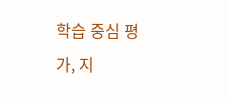학습 중심 평가, 지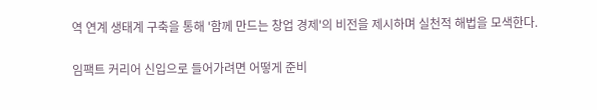역 연계 생태계 구축을 통해 '함께 만드는 창업 경제'의 비전을 제시하며 실천적 해법을 모색한다.

임팩트 커리어 신입으로 들어가려면 어떻게 준비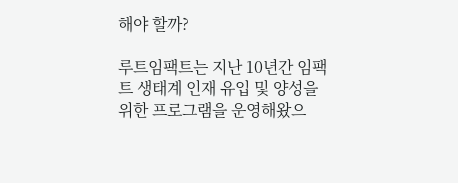해야 할까?

루트임팩트는 지난 10년간 임팩트 생태계 인재 유입 및 양성을 위한 프로그램을 운영해왔으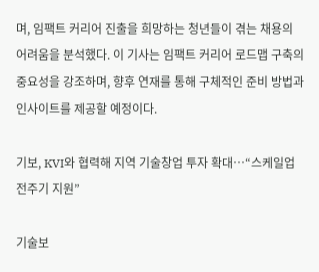며, 임팩트 커리어 진출을 희망하는 청년들이 겪는 채용의 어려움을 분석했다. 이 기사는 임팩트 커리어 로드맵 구축의 중요성을 강조하며, 향후 연재를 통해 구체적인 준비 방법과 인사이트를 제공할 예정이다.

기보, KVI와 협력해 지역 기술창업 투자 확대…“스케일업 전주기 지원”

기술보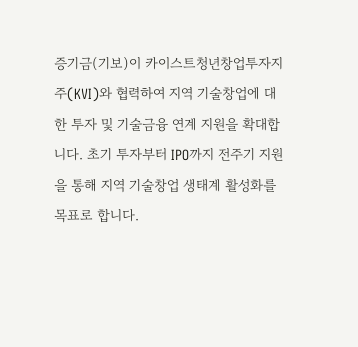증기금(기보)이 카이스트청년창업투자지주(KVI)와 협력하여 지역 기술창업에 대한 투자 및 기술금융 연계 지원을 확대합니다. 초기 투자부터 IPO까지 전주기 지원을 통해 지역 기술창업 생태계 활성화를 목표로 합니다.